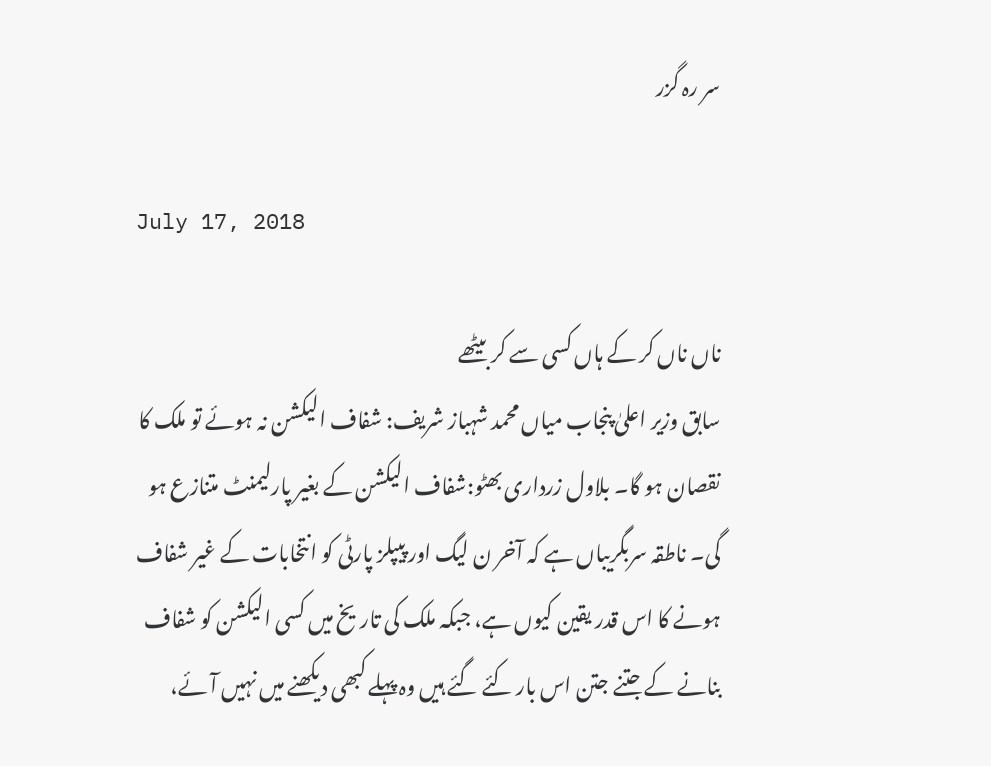سر رہ گزر

July 17, 2018

ناں ناں کر کے ہاں کسی سے کر بیٹھے
سابق وزیر اعلیٰ پنجاب میاں محمد شہباز شریف: شفاف الیکشن نہ ہوئے تو ملک کا نقصان ہو گا۔ بلاول زرداری بھٹو:شفاف الیکشن کے بغیر پارلیمنٹ متنازع ہو گی۔ ناطقہ سربگریباں ہے کہ آخر ن لیگ اور پیپلز پارٹی کو انتخابات کے غیر شفاف ہونے کا اس قدر یقین کیوں ہے، جبکہ ملک کی تاریخ میں کسی الیکشن کو شفاف بنانے کے جتنے جتن اس بار کئے گئے ہیں وہ پہلے کبھی دیکھنے میں نہیں آئے،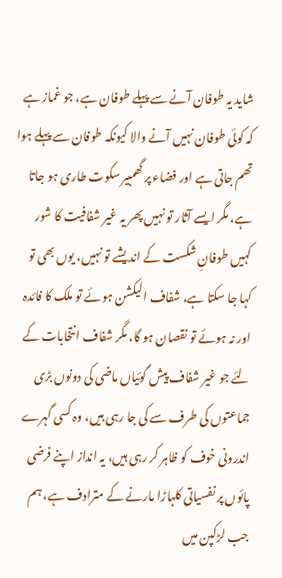شاید یہ طوفان آنے سے پہلے طوفان ہے، جو غماز ہے کہ کوئی طوفان نہیں آنے والا کیونکہ طوفان سے پہلے ہوا تھم جاتی ہے اور فضاء پر گھمبیر سکوت طاری ہو جاتا ہے، مگر ایسے آثار تو نہیں پھر یہ غیر شفافیت کا شور کہیں طوفانِ شکست کے اندیشے تو نہیں، یوں بھی تو کہا جا سکتا ہے، شفاف الیکشن ہوئے تو ملک کا فائدہ اور نہ ہوئے تو نقصان ہو گا، مگر شفاف انتخابات کے لئے جو غیر شفاف پیش گوئیاں ماضی کی دونوں بڑی جماعتوں کی طرف سے کی جا رہی ہیں، وہ کسی گہرے اندرونی خوف کو ظاہر کر رہی ہیں، یہ انداز اپنے فرضی پائوں پر نفسیاتی کلہاڑا مارنے کے مترادف ہے، ہم جب لڑکپن میں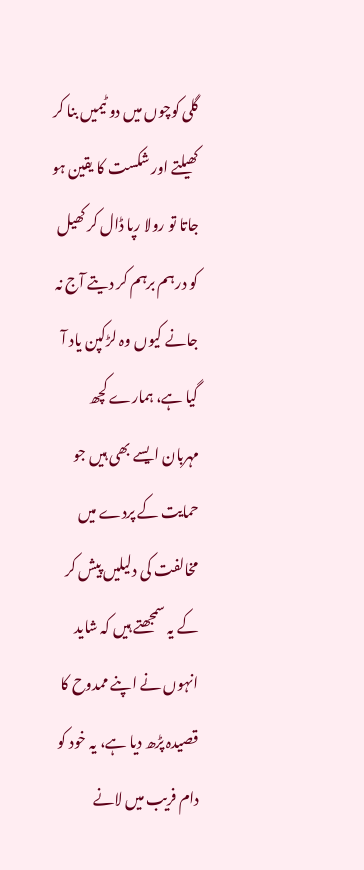گلی کوچوں میں دو ٹیمیں بنا کر کھیلتے اور شکست کا یقین ہو جاتا تو رولا رپا ڈال کر کھیل کو درہم برہم کر دیتے آج نہ جانے کیوں وہ لڑکپن یاد آ گیا ہے، ہمارے کچھ مہربان ایسے بھی ہیں جو حمایت کے پردے میں مخالفت کی دلیلیں پیش کر کے یہ سمجھتے ہیں کہ شاید انہوں نے اپنے ممدوح کا قصیدہ پڑھ دیا ہے، یہ خود کو دام فریب میں لانے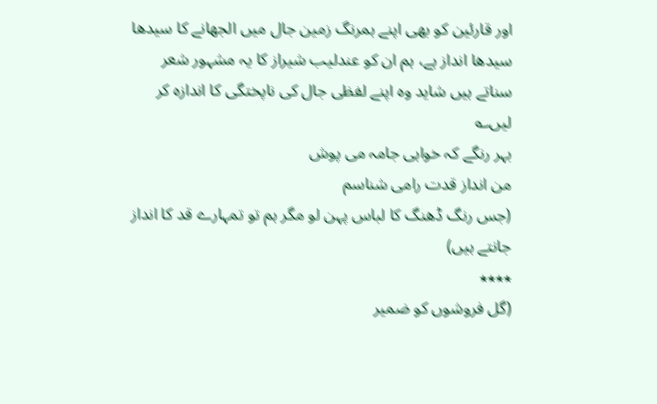اور قارئین کو بھی اپنے ہمرنگ زمین جال میں الجھانے کا سیدھا سیدھا انداز ہے، ہم ان کو عندلیب شیراز کا یہ مشہور شعر سناتے ہیں شاید وہ اپنے لفظی جال کی ناپختگی کا اندازہ کر لیں؎
بہر رنگے کہ خواہی جامہ می پوش
من انداز قدت رامی شناسم
(جس رنگ ڈھنگ کا لباس پہن لو مگر ہم تو تمہارے قد کا انداز جانتے ہیں)
٭٭٭٭
(گل فروشوں کو ضمیر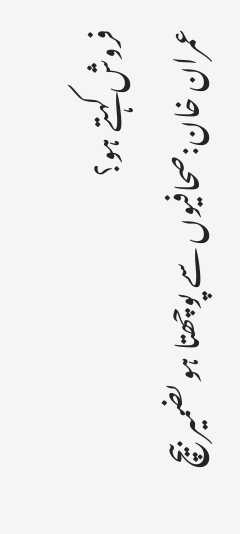فروش کہتے ہو؟
عمران خان:صحافیوں سے پوچھتا ہو ںضمیر بیچ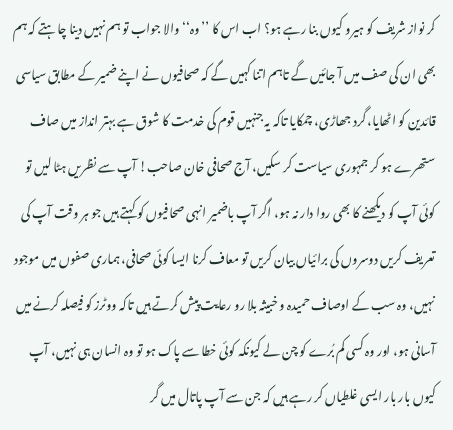کر نواز شریف کو ہیرو کیوں بنا رہے ہو؟ اب اس کا ’’وہ‘‘ والا جواب تو ہم نہیں دینا چاہتے کہ ہم بھی ان کی صف میں آ جائیں گے تاہم اتنا کہیں گے کہ صحافیوں نے اپنے ضمیر کے مطابق سیاسی قائدین کو اٹھایا، گرد جھاڑی، چمکایا تاکہ یہ جنہیں قوم کی خدمت کا شوق ہے بہتر انداز میں صاف ستھرے ہو کر جمہوری سیاست کر سکیں، آج صحافی خان صاحب! آپ سے نظریں ہٹا لیں تو کوئی آپ کو دیکھنے کا بھی روا دار نہ ہو، اگر آپ باضمیر انہی صحافیوں کو کہتے ہیں جو ہر وقت آپ کی تعریف کریں دوسروں کی برائیاں بیان کریں تو معاف کرنا ایسا کوئی صحافی، ہماری صفوں میں موجود نہیں، وہ سب کے اوصاف حمیدہ و خبیثہ بلا رو رعایت پیش کرتے ہیں تاکہ ووٹرز کو فیصلہ کرنے میں آسانی ہو، اور وہ کسی کم بُرے کو چن لے کیونکہ کوئی خطا سے پاک ہو تو وہ انسان ہی نہیں، آپ کیوں بار بار ایسی غلطیاں کر رہے ہیں کہ جن سے آپ پاتال میں گر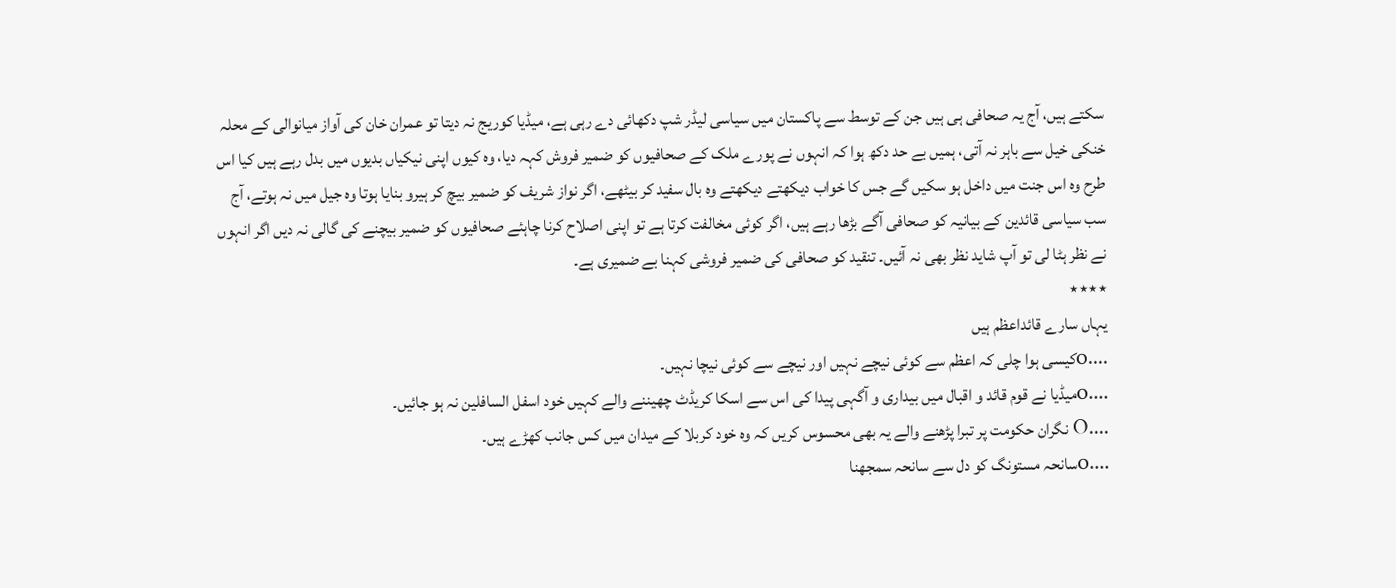سکتے ہیں، آج یہ صحافی ہی ہیں جن کے توسط سے پاکستان میں سیاسی لیڈر شپ دکھائی دے رہی ہے، میڈیا کوریج نہ دیتا تو عمران خان کی آواز میانوالی کے محلہ خنکی خیل سے باہر نہ آتی، ہمیں بے حد دکھ ہوا کہ انہوں نے پورے ملک کے صحافیوں کو ضمیر فروش کہہ دیا، وہ کیوں اپنی نیکیاں بدیوں میں بدل رہے ہیں کیا اس طرح وہ اس جنت میں داخل ہو سکیں گے جس کا خواب دیکھتے دیکھتے وہ بال سفید کر بیٹھے، اگر نواز شریف کو ضمیر بیچ کر ہیرو بنایا ہوتا وہ جیل میں نہ ہوتے، آج سب سیاسی قائدین کے بیانیہ کو صحافی آگے بڑھا رہے ہیں، اگر کوئی مخالفت کرتا ہے تو اپنی اصلاح کرنا چاہئے صحافیوں کو ضمیر بیچنے کی گالی نہ دیں اگر انہوں نے نظر ہٹا لی تو آپ شاید نظر بھی نہ آئیں۔ تنقید کو صحافی کی ضمیر فروشی کہنا بے ضمیری ہے۔
٭٭٭٭
یہاں سارے قائداعظم ہیں
....Oکیسی ہوا چلی کہ اعظم سے کوئی نیچے نہیں اور نیچے سے کوئی نیچا نہیں۔
....Oمیڈیا نے قوم قائد و اقبال میں بیداری و آگہی پیدا کی اس سے اسکا کریڈٹ چھیننے والے کہیں خود اسفل السافلین نہ ہو جائیں۔
....O نگران حکومت پر تبرا پڑھنے والے یہ بھی محسوس کریں کہ وہ خود کربلا کے میدان میں کس جانب کھڑے ہیں۔
....Oسانحہ مستونگ کو دل سے سانحہ سمجھنا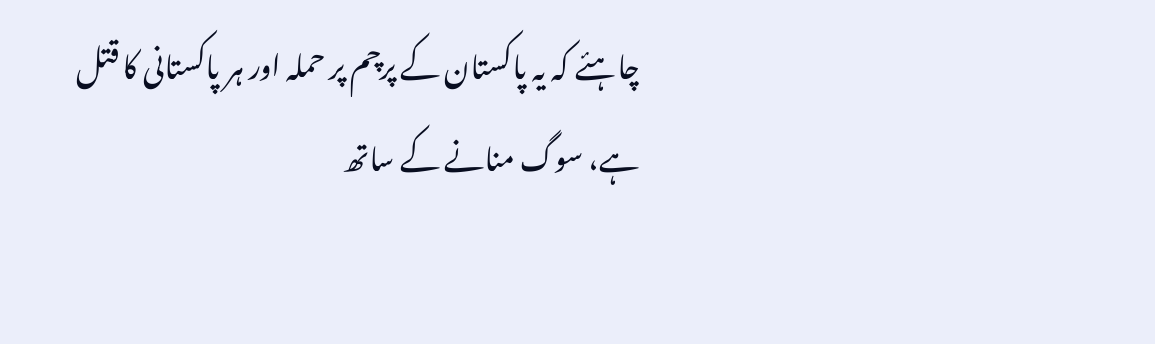چاہئے کہ یہ پاکستان کے پرچم پر حملہ اور ہر پاکستانی کا قتل ہے، سوگ منانے کے ساتھ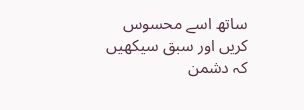ساتھ اسے محسوس کریں اور سبق سیکھیں کہ دشمن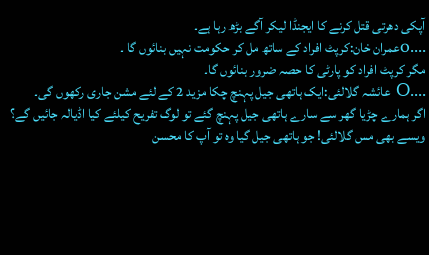آپکی دھرتی قتل کرنے کا ایجنڈا لیکر آگے بڑھ رہا ہے۔
....Oعمران خان:کرپٹ افراد کے ساتھ مل کر حکومت نہیں بنائوں گا ۔
مگر کرپٹ افراد کو پارٹی کا حصہ ضرور بنائوں گا۔
....O عائشہ گلالئی:ایک ہاتھی جیل پہنچ چکا مزید 2 کے لئے مشن جاری رکھوں گی۔
اگر ہمارے چڑیا گھر سے سارے ہاتھی جیل پہنچ گئے تو لوگ تفریح کیلئے کیا اڈیالہ جائیں گے؟ ویسے بھی مس گلالئی! جو ہاتھی جیل گیا وہ تو آپ کا محسن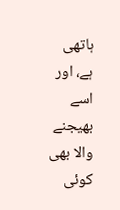ہاتھی ہے، اور اسے بھیجنے والا بھی کوئی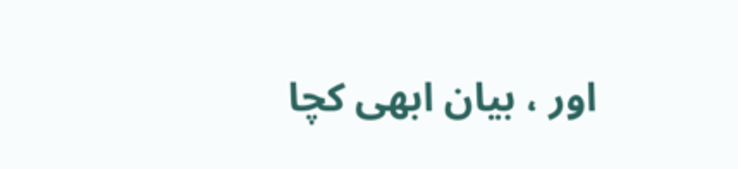اور ، بیان ابھی کچا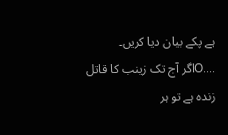ہے پکے بیان دیا کریں۔
....Oاگر آج تک زینب کا قاتل زندہ ہے تو ہر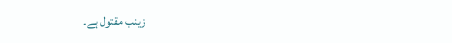زینب مقتول ہے۔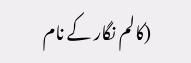(کالم نگار کے نام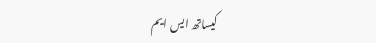کیساتھ ایس ایم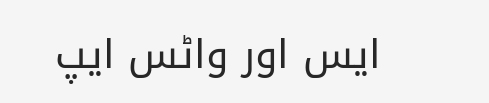ایس اور واٹس ایپ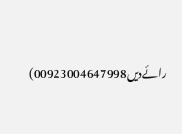رائےدیں00923004647998)